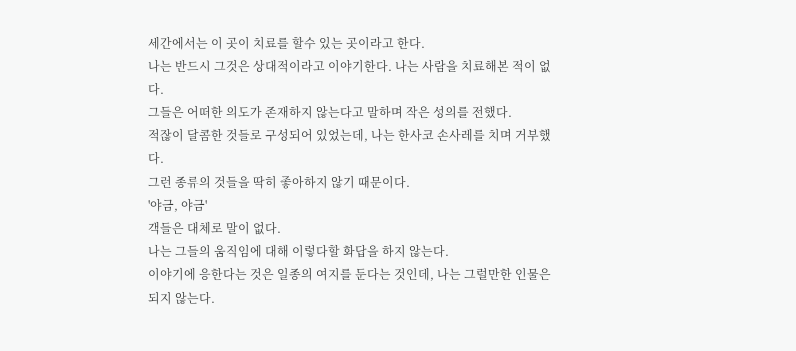세간에서는 이 곳이 치료를 할수 있는 곳이라고 한다.
나는 반드시 그것은 상대적이라고 이야기한다. 나는 사람을 치료해본 적이 없다.
그들은 어떠한 의도가 존재하지 않는다고 말하며 작은 성의를 전했다.
적잖이 달콤한 것들로 구성되어 있었는데, 나는 한사코 손사레를 치며 거부했다.
그런 종류의 것들을 딱히 좋아하지 않기 때문이다.
'야금, 야금'
객들은 대체로 말이 없다.
나는 그들의 움직임에 대해 이렇다할 화답을 하지 않는다.
이야기에 응한다는 것은 일종의 여지를 둔다는 것인데, 나는 그럴만한 인물은 되지 않는다.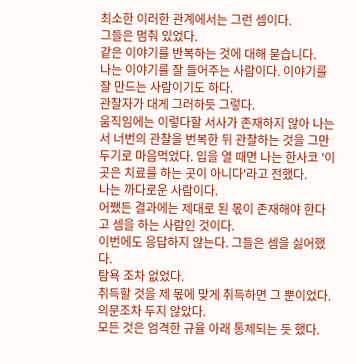최소한 이러한 관계에서는 그런 셈이다.
그들은 멈춰 있었다.
같은 이야기를 반복하는 것에 대해 묻습니다.
나는 이야기를 잘 들어주는 사람이다. 이야기를 잘 만드는 사람이기도 하다.
관찰자가 대게 그러하듯 그렇다.
움직임에는 이렇다할 서사가 존재하지 않아 나는 서 너번의 관찰을 번복한 뒤 관찰하는 것을 그만두기로 마음먹었다. 입을 열 때면 나는 한사코 '이곳은 치료를 하는 곳이 아니다'라고 전했다.
나는 까다로운 사람이다.
어쨌든 결과에는 제대로 된 몫이 존재해야 한다고 셈을 하는 사람인 것이다.
이번에도 응답하지 않는다. 그들은 셈을 싫어했다.
탐욕 조차 없었다.
취득할 것을 제 몫에 맞게 취득하면 그 뿐이었다.
의문조차 두지 않았다.
모든 것은 엄격한 규율 아래 통제되는 듯 했다.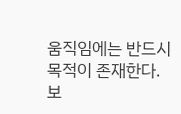움직임에는 반드시 목적이 존재한다.
보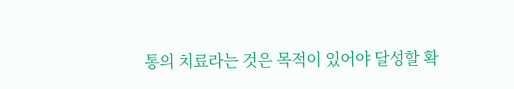통의 치료라는 것은 목적이 있어야 달성할 확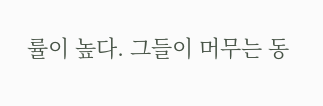률이 높다. 그들이 머무는 동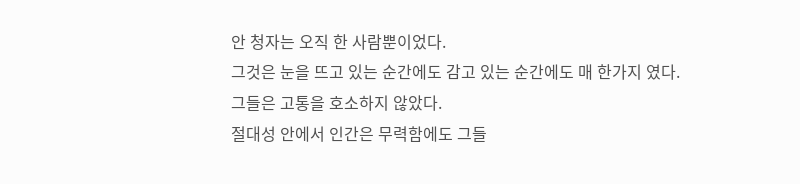안 청자는 오직 한 사람뿐이었다.
그것은 눈을 뜨고 있는 순간에도 감고 있는 순간에도 매 한가지 였다.
그들은 고통을 호소하지 않았다.
절대성 안에서 인간은 무력함에도 그들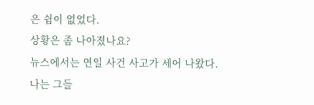은 쉼이 없었다.
상황은 좀 나아졌나요?
뉴스에서는 연일 사건 사고가 세어 나왔다.
나는 그들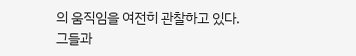의 움직임을 여전히 관찰하고 있다.
그들과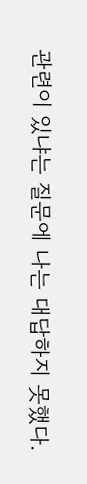관련이 있냐는 질문에 나는 대답하지 못했다.